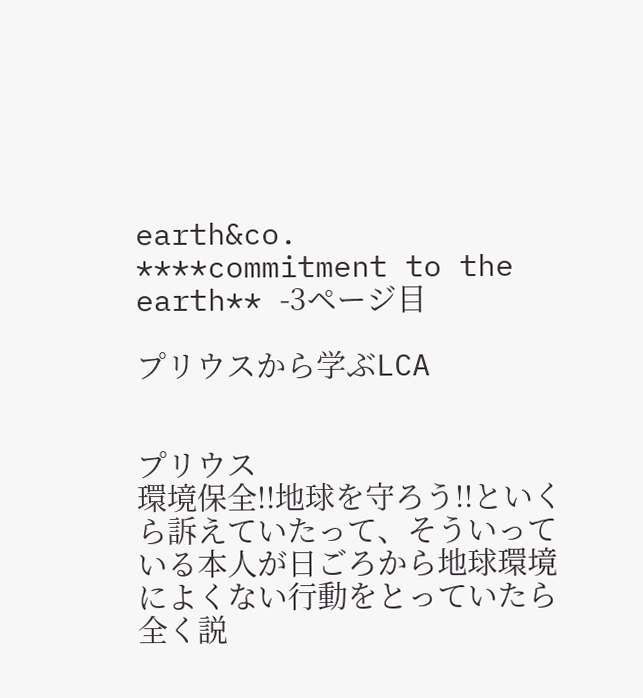earth&co. ****commitment to the earth** -3ページ目

プリウスから学ぶLCA


プリウス
環境保全!!地球を守ろう!!といくら訴えていたって、そういっている本人が日ごろから地球環境によくない行動をとっていたら全く説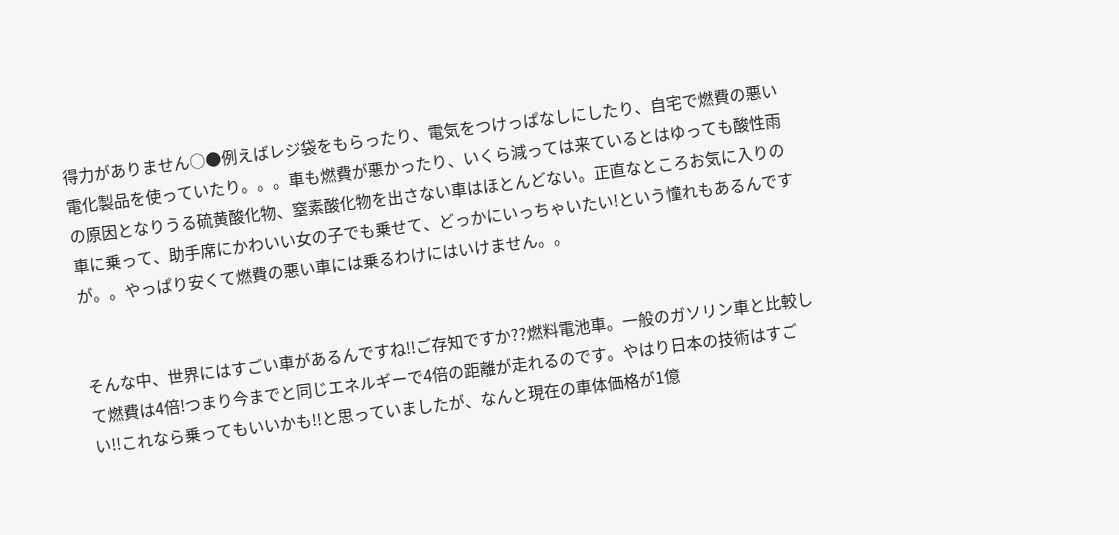得力がありません○●例えばレジ袋をもらったり、電気をつけっぱなしにしたり、自宅で燃費の悪い電化製品を使っていたり。。。車も燃費が悪かったり、いくら減っては来ているとはゆっても酸性雨の原因となりうる硫黄酸化物、窒素酸化物を出さない車はほとんどない。正直なところお気に入りの車に乗って、助手席にかわいい女の子でも乗せて、どっかにいっちゃいたい!という憧れもあるんですが。。やっぱり安くて燃費の悪い車には乗るわけにはいけません。。


そんな中、世界にはすごい車があるんですね!!ご存知ですか??燃料電池車。一般のガソリン車と比較して燃費は4倍!つまり今までと同じエネルギーで4倍の距離が走れるのです。やはり日本の技術はすごい!!これなら乗ってもいいかも!!と思っていましたが、なんと現在の車体価格が1億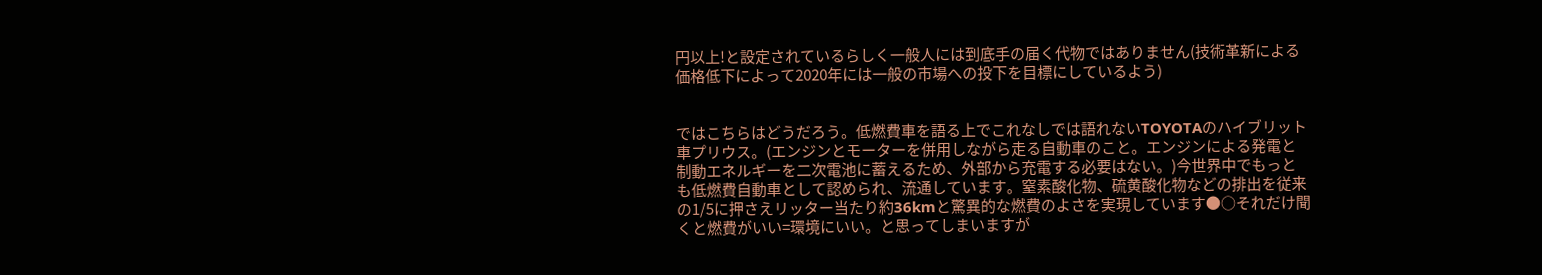円以上!と設定されているらしく一般人には到底手の届く代物ではありません(技術革新による価格低下によって2020年には一般の市場への投下を目標にしているよう)


ではこちらはどうだろう。低燃費車を語る上でこれなしでは語れないTOYOTAのハイブリット車プリウス。(エンジンとモーターを併用しながら走る自動車のこと。エンジンによる発電と制動エネルギーを二次電池に蓄えるため、外部から充電する必要はない。)今世界中でもっとも低燃費自動車として認められ、流通しています。窒素酸化物、硫黄酸化物などの排出を従来の1/5に押さえリッター当たり約36kmと驚異的な燃費のよさを実現しています●○それだけ聞くと燃費がいい=環境にいい。と思ってしまいますが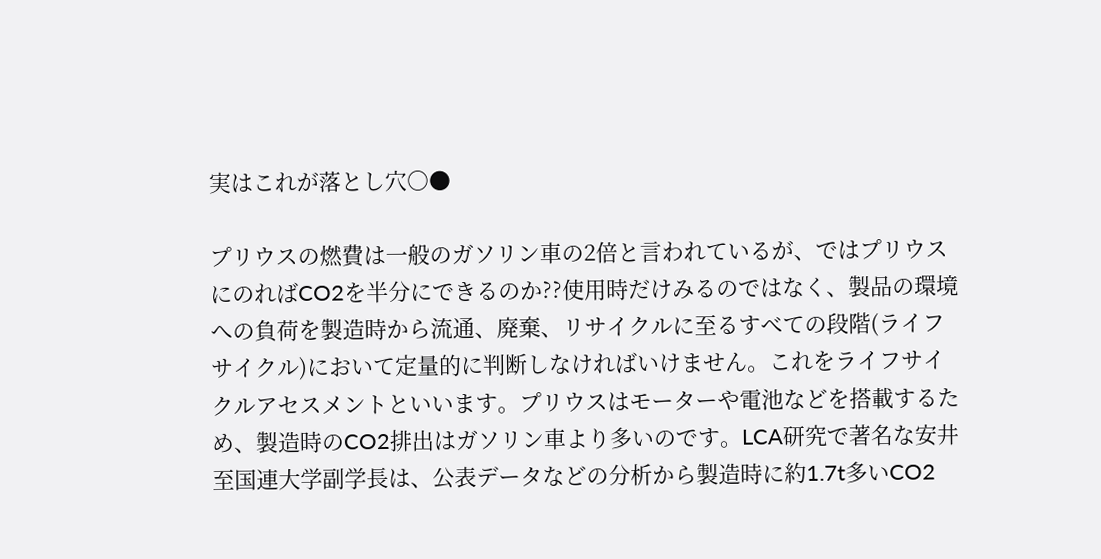実はこれが落とし穴○●

プリウスの燃費は一般のガソリン車の2倍と言われているが、ではプリウスにのればCO2を半分にできるのか??使用時だけみるのではなく、製品の環境への負荷を製造時から流通、廃棄、リサイクルに至るすべての段階(ライフサイクル)において定量的に判断しなければいけません。これをライフサイクルアセスメントといいます。プリウスはモーターや電池などを搭載するため、製造時のCO2排出はガソリン車より多いのです。LCA研究で著名な安井至国連大学副学長は、公表データなどの分析から製造時に約1.7t多いCO2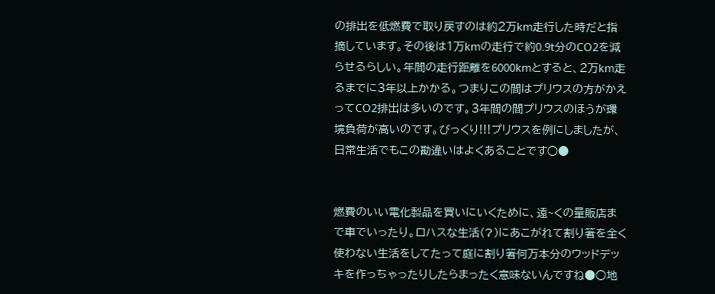の排出を低燃費で取り戻すのは約2万km走行した時だと指摘しています。その後は1万kmの走行で約0.9t分のCO2を減らせるらしい。年間の走行距離を6000kmとすると、2万km走るまでに3年以上かかる。つまりこの間はプリウスの方がかえってCO2排出は多いのです。3年間の間プリウスのほうが環境負荷が高いのです。びっくり!!!プリウスを例にしましたが、日常生活でもこの勘違いはよくあることです○●


燃費のいい電化製品を買いにいくために、遠~くの量販店まで車でいったり。ロハスな生活(?)にあこがれて割り箸を全く使わない生活をしてたって庭に割り箸何万本分のウッドデッキを作っちゃったりしたらまったく意味ないんですね●○地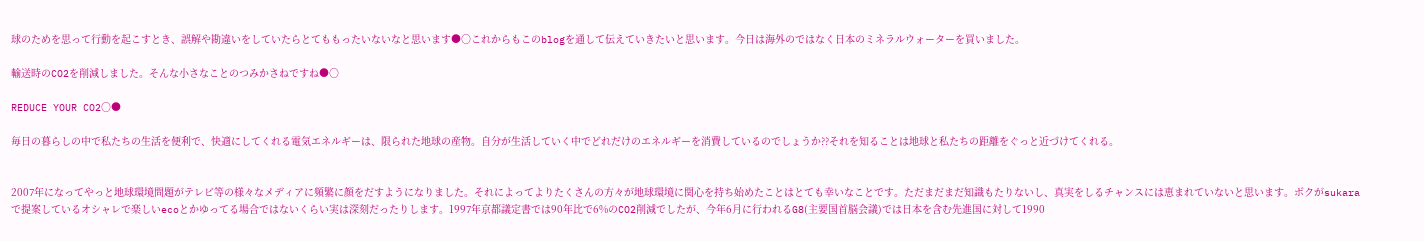球のためを思って行動を起こすとき、誤解や勘違いをしていたらとてももったいないなと思います●○これからもこのblogを通して伝えていきたいと思います。今日は海外のではなく日本のミネラルウォーターを買いました。

輸送時のCO2を削減しました。そんな小さなことのつみかさねですね●○

REDUCE YOUR CO2○●

毎日の暮らしの中で私たちの生活を便利で、快適にしてくれる電気エネルギーは、限られた地球の産物。自分が生活していく中でどれだけのエネルギーを消費しているのでしょうか??それを知ることは地球と私たちの距離をぐっと近づけてくれる。


2007年になってやっと地球環境問題がテレビ等の様々なメディアに頻繁に顔をだすようになりました。それによってよりたくさんの方々が地球環境に関心を持ち始めたことはとても幸いなことです。ただまだまだ知識もたりないし、真実をしるチャンスには恵まれていないと思います。ボクがsukaraで提案しているオシャレで楽しいecoとかゆってる場合ではないくらい実は深刻だったりします。1997年京都議定書では90年比で6%のCO2削減でしたが、今年6月に行われるG8(主要国首脳会議)では日本を含む先進国に対して1990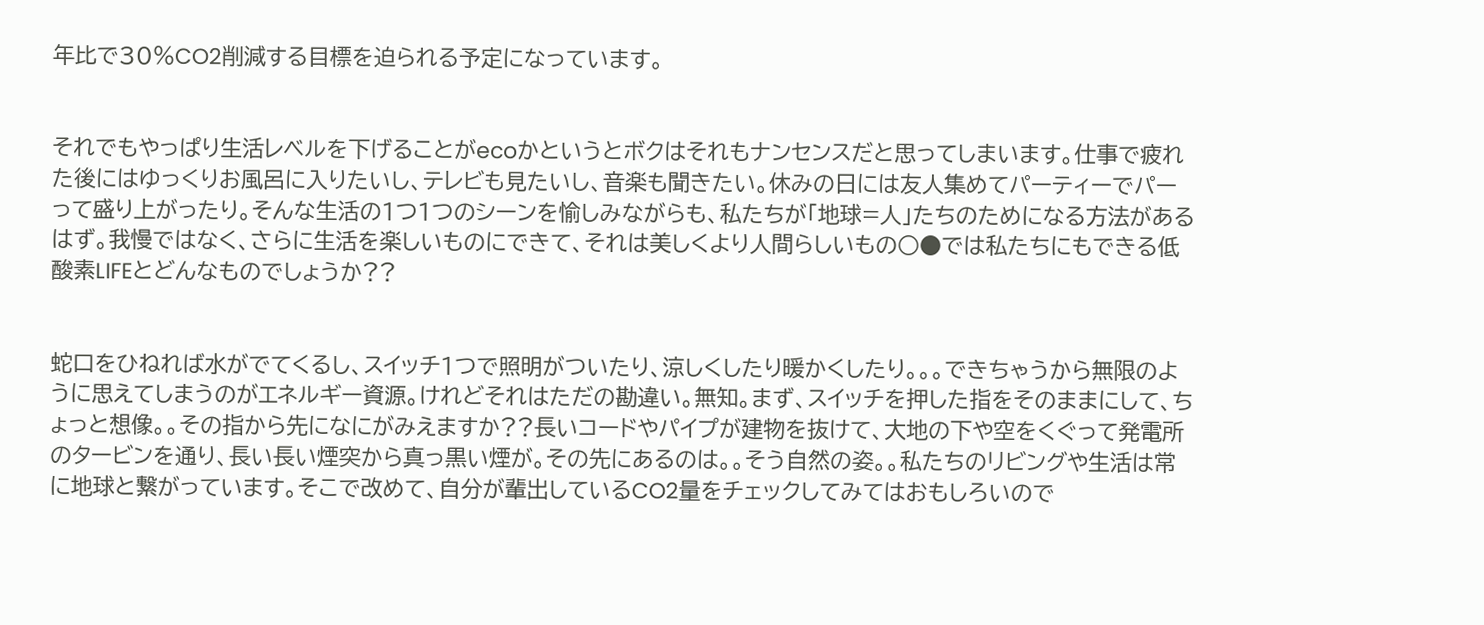年比で30%CO2削減する目標を迫られる予定になっています。


それでもやっぱり生活レベルを下げることがecoかというとボクはそれもナンセンスだと思ってしまいます。仕事で疲れた後にはゆっくりお風呂に入りたいし、テレビも見たいし、音楽も聞きたい。休みの日には友人集めてパーティーでパーって盛り上がったり。そんな生活の1つ1つのシーンを愉しみながらも、私たちが「地球=人」たちのためになる方法があるはず。我慢ではなく、さらに生活を楽しいものにできて、それは美しくより人間らしいもの○●では私たちにもできる低酸素LIFEとどんなものでしょうか??


蛇口をひねれば水がでてくるし、スイッチ1つで照明がついたり、涼しくしたり暖かくしたり。。。できちゃうから無限のように思えてしまうのがエネルギー資源。けれどそれはただの勘違い。無知。まず、スイッチを押した指をそのままにして、ちょっと想像。。その指から先になにがみえますか??長いコードやパイプが建物を抜けて、大地の下や空をくぐって発電所のタービンを通り、長い長い煙突から真っ黒い煙が。その先にあるのは。。そう自然の姿。。私たちのリビングや生活は常に地球と繋がっています。そこで改めて、自分が輩出しているCO2量をチェックしてみてはおもしろいので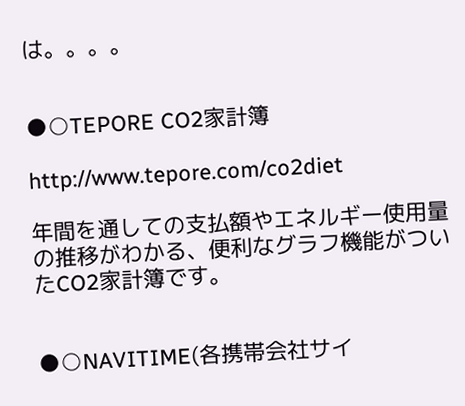は。。。。


●○TEPORE CO2家計簿

http://www.tepore.com/co2diet

年間を通しての支払額やエネルギー使用量の推移がわかる、便利なグラフ機能がついたCO2家計簿です。


●○NAVITIME(各携帯会社サイ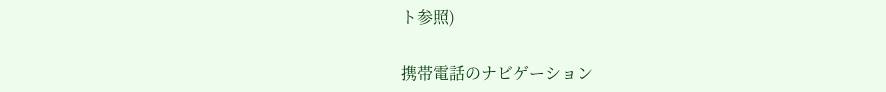ト参照)

携帯電話のナビゲーション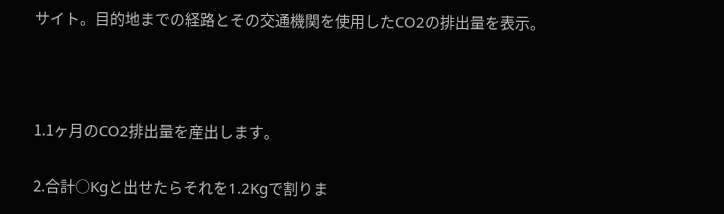サイト。目的地までの経路とその交通機関を使用したCO2の排出量を表示。



1.1ヶ月のCO2排出量を産出します。

2.合計○Kgと出せたらそれを1.2Kgで割りま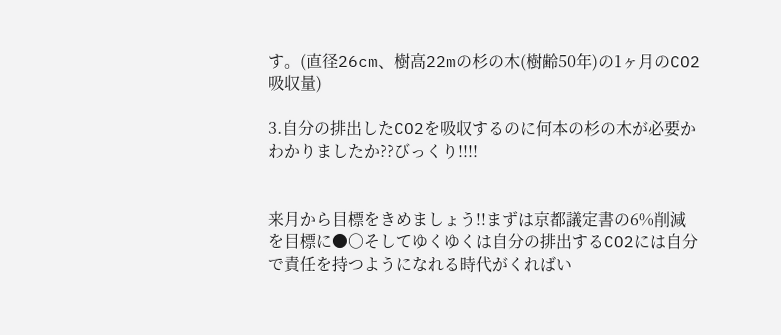す。(直径26cm、樹高22mの杉の木(樹齢50年)の1ヶ月のCO2吸収量)

3.自分の排出したCO2を吸収するのに何本の杉の木が必要かわかりましたか??びっくり!!!!


来月から目標をきめましょう!!まずは京都議定書の6%削減を目標に●○そしてゆくゆくは自分の排出するCO2には自分で責任を持つようになれる時代がくればい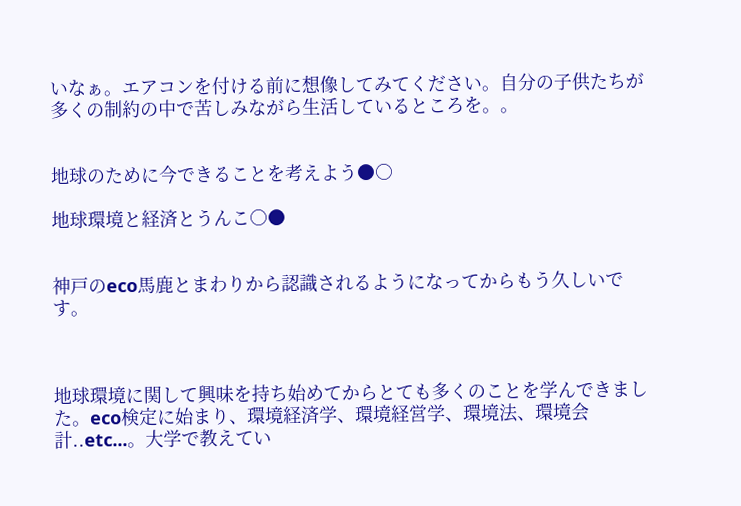いなぁ。エアコンを付ける前に想像してみてください。自分の子供たちが多くの制約の中で苦しみながら生活しているところを。。


地球のために今できることを考えよう●○

地球環境と経済とうんこ○●


神戸のeco馬鹿とまわりから認識されるようになってからもう久しいです。



地球環境に関して興味を持ち始めてからとても多くのことを学んできました。eco検定に始まり、環境経済学、環境経営学、環境法、環境会計..etc...。大学で教えてい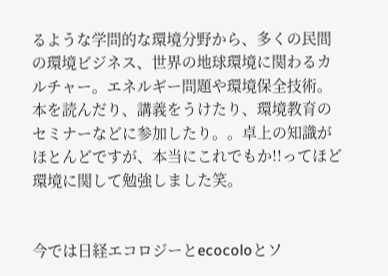るような学問的な環境分野から、多くの民間の環境ビジネス、世界の地球環境に関わるカルチャー。エネルギー問題や環境保全技術。本を読んだり、講義をうけたり、環境教育のセミナーなどに参加したり。。卓上の知識がほとんどですが、本当にこれでもか!!ってほど環境に関して勉強しました笑。


今では日経エコロジーとecocoloとソ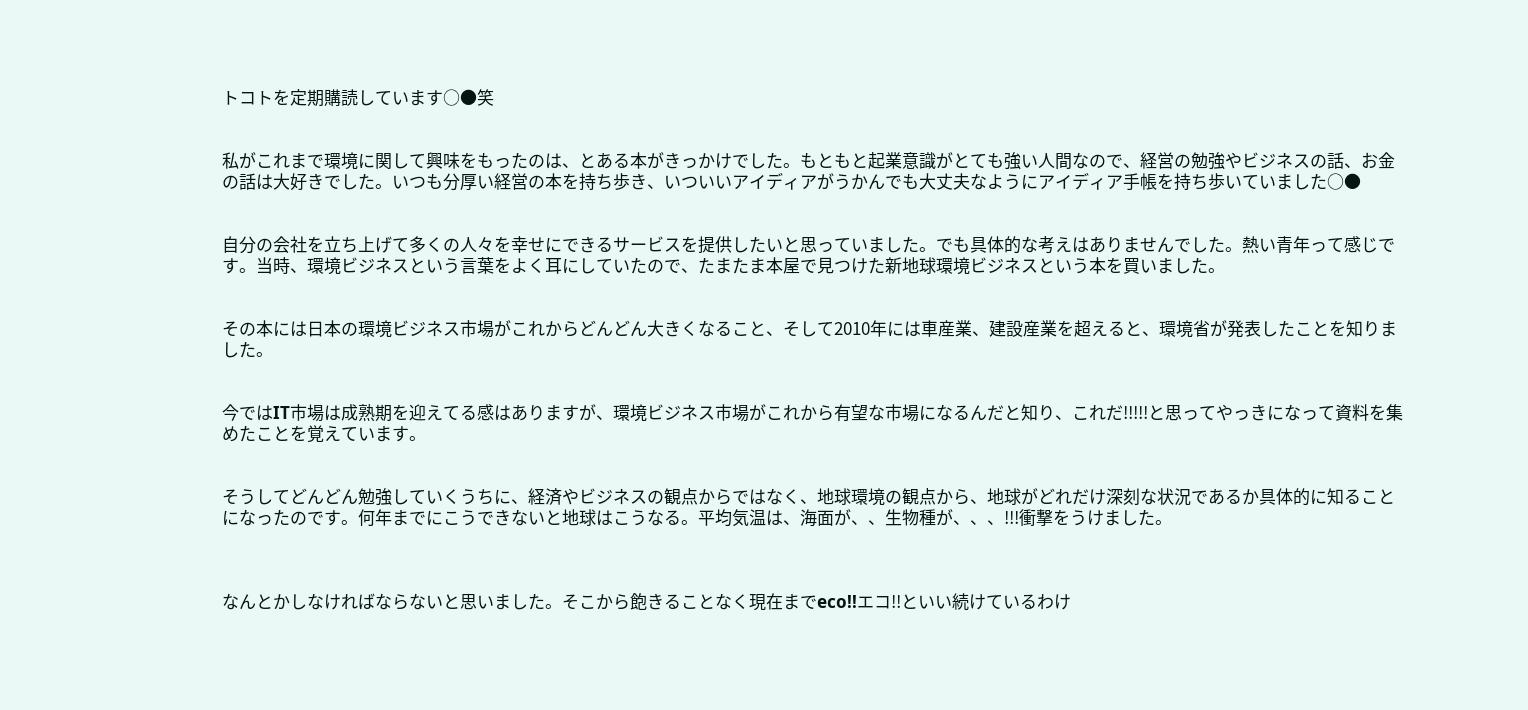トコトを定期購読しています○●笑


私がこれまで環境に関して興味をもったのは、とある本がきっかけでした。もともと起業意識がとても強い人間なので、経営の勉強やビジネスの話、お金の話は大好きでした。いつも分厚い経営の本を持ち歩き、いついいアイディアがうかんでも大丈夫なようにアイディア手帳を持ち歩いていました○●


自分の会社を立ち上げて多くの人々を幸せにできるサービスを提供したいと思っていました。でも具体的な考えはありませんでした。熱い青年って感じです。当時、環境ビジネスという言葉をよく耳にしていたので、たまたま本屋で見つけた新地球環境ビジネスという本を買いました。


その本には日本の環境ビジネス市場がこれからどんどん大きくなること、そして2010年には車産業、建設産業を超えると、環境省が発表したことを知りました。


今ではIT市場は成熟期を迎えてる感はありますが、環境ビジネス市場がこれから有望な市場になるんだと知り、これだ!!!!!と思ってやっきになって資料を集めたことを覚えています。


そうしてどんどん勉強していくうちに、経済やビジネスの観点からではなく、地球環境の観点から、地球がどれだけ深刻な状況であるか具体的に知ることになったのです。何年までにこうできないと地球はこうなる。平均気温は、海面が、、生物種が、、、!!!衝撃をうけました。



なんとかしなければならないと思いました。そこから飽きることなく現在までeco!!エコ!!といい続けているわけ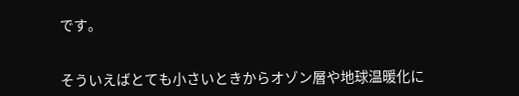です。


そういえばとても小さいときからオゾン層や地球温暖化に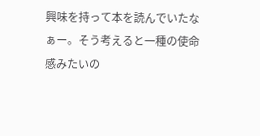興味を持って本を読んでいたなぁー。そう考えると一種の使命感みたいの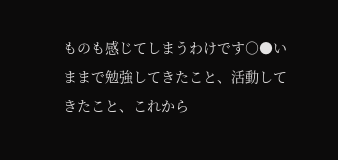ものも感じてしまうわけです○●いままで勉強してきたこと、活動してきたこと、これから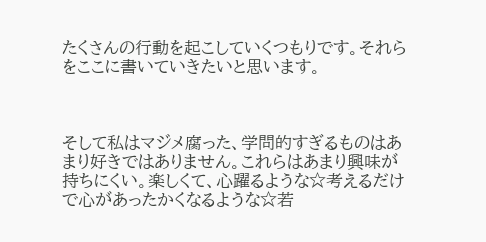たくさんの行動を起こしていくつもりです。それらをここに書いていきたいと思います。



そして私はマジメ腐った、学問的すぎるものはあまり好きではありません。これらはあまり興味が持ちにくい。楽しくて、心躍るような☆考えるだけで心があったかくなるような☆若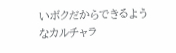いボクだからできるようなカルチャラ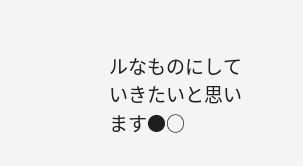ルなものにしていきたいと思います●○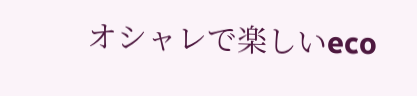オシャレで楽しいeco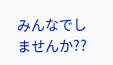みんなでしませんか??